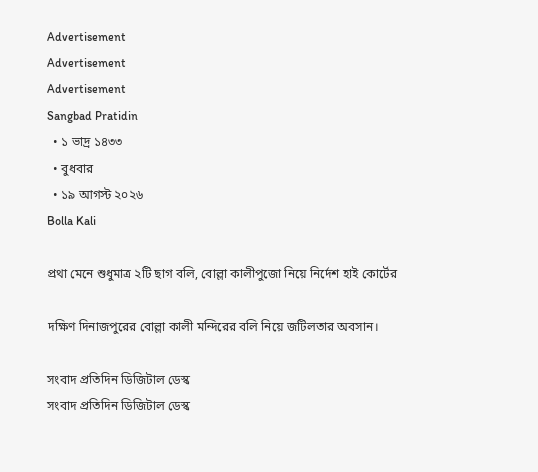Advertisement
Advertisement
Advertisement
Sangbad Pratidin
  • ১ ভাদ্র ১৪৩৩
  • বুধবার
  • ১৯ আগস্ট ২০২৬
Bolla Kali

প্রথা মেনে শুধুমাত্র ২টি ছাগ বলি, বোল্লা কালীপুজো নিয়ে নির্দেশ হাই কোর্টের

দক্ষিণ দিনাজপুরের বোল্লা কালী মন্দিরের বলি নিয়ে জটিলতার অবসান।

সংবাদ প্রতিদিন ডিজিটাল ডেস্ক
সংবাদ প্রতিদিন ডিজিটাল ডেস্ক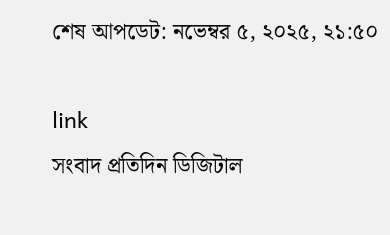শেষ আপডেট: নভেম্বর ৫, ২০২৫, ২১:৫০

link
সংবাদ প্রতিদিন ডিজিটাল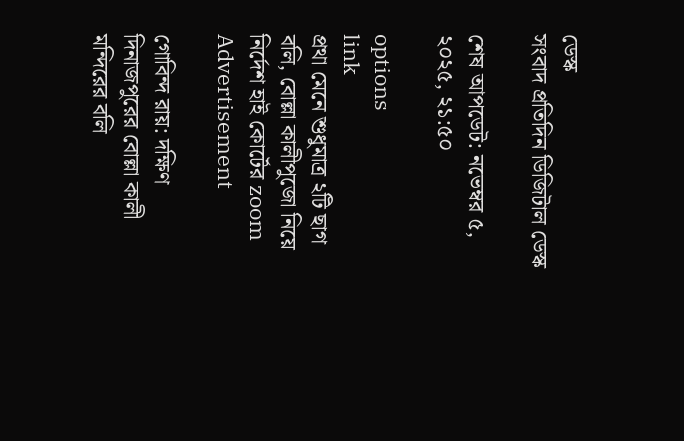ডেস্ক
সংবাদ প্রতিদিন ডিজিটাল ডেস্ক

শেষ আপডেট: নভেম্বর ৫, ২০২৫, ২১:৫০

options
link
প্রথা মেনে শুধুমাত্র ২টি ছাগ বলি, বোল্লা কালীপুজো নিয়ে নির্দেশ হাই কোর্টের zoom
Advertisement

গোবিন্দ রায়: দক্ষিণ দিনাজপুরের বোল্লা কালী মন্দিরের বলি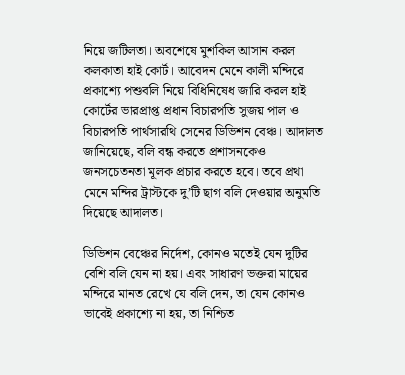নিয়ে জটিলতা। অবশেষে মুশকিল আসান করল কলকাতা হাই কোর্ট। আবেদন মেনে কালী মন্দিরে প্রকাশ্যে পশুবলি নিয়ে বিধিনিষেধ জারি করল হাই কোর্টের ভারপ্রাপ্ত প্রধান বিচারপতি সুজয় পাল ও বিচারপতি পার্থসারথি সেনের ডিভিশন বেঞ্চ। আদালত জানিয়েছে, বলি বন্ধ করতে প্রশাসনকেও জনসচেতনতা মূলক প্রচার করতে হবে। তবে প্রথা মেনে মন্দির ট্রাস্টকে দু’টি ছাগ বলি দেওয়ার অনুমতি দিয়েছে আদালত।

ডিভিশন বেঞ্চের নির্দেশ, কোনও মতেই যেন দুটির বেশি বলি যেন না হয়। এবং সাধারণ ভক্তরা মায়ের মন্দিরে মানত রেখে যে বলি দেন, তা যেন কোনও ভাবেই প্রকাশ্যে না হয়, তা নিশ্চিত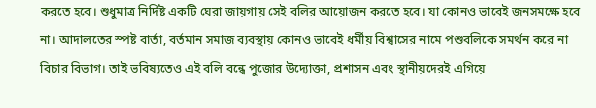করতে হবে। শুধুমাত্র নির্দিষ্ট একটি ঘেরা জায়গায় সেই বলির আয়োজন করতে হবে। যা কোনও ভাবেই জনসমক্ষে হবে না। আদালতের স্পষ্ট বার্তা, বর্তমান সমাজ ব্যবস্থায় কোনও ভাবেই ধর্মীয় বিশ্বাসের নামে পশুবলিকে সমর্থন করে না বিচার বিভাগ। তাই ভবিষ্যতেও এই বলি বন্ধে পুজোর উদ্যোক্তা, প্রশাসন এবং স্থানীয়দেরই এগিয়ে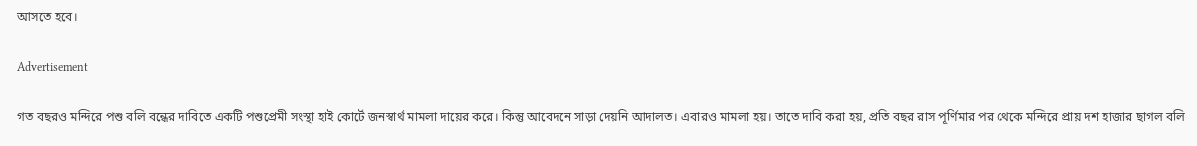আসতে হবে।

Advertisement

গত বছরও মন্দিরে পশু বলি বন্ধের দাবিতে একটি পশুপ্রেমী সংস্থা হাই কোর্টে জনস্বার্থ মামলা দায়ের করে। কিন্তু আবেদনে সাড়া দেয়নি আদালত। এবারও মামলা হয়। তাতে দাবি করা হয়, প্রতি বছর রাস পূর্ণিমার পর থেকে মন্দিরে প্রায় দশ হাজার ছাগল বলি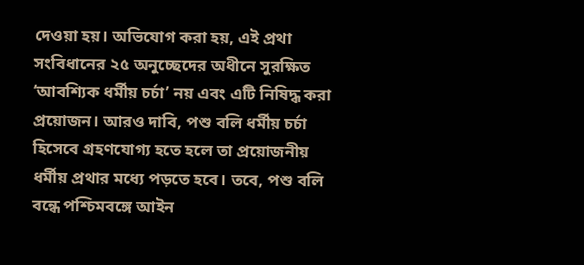দেওয়া হয়। অভিযোগ করা হয়, এই প্রথা সংবিধানের ২৫ অনুচ্ছেদের অধীনে সুরক্ষিত ‘আবশ্যিক ধর্মীয় চর্চা’ নয় এবং এটি নিষিদ্ধ করা প্রয়োজন। আরও দাবি, পশু বলি ধর্মীয় চর্চা হিসেবে গ্রহণযোগ্য হতে হলে তা প্রয়োজনীয় ধর্মীয় প্রথার মধ্যে পড়তে হবে। তবে, পশু বলি বন্ধে পশ্চিমবঙ্গে আইন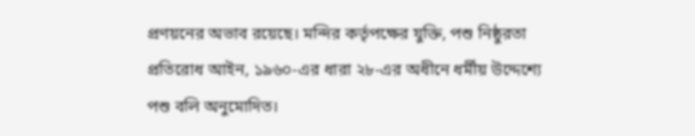প্রণয়নের অভাব রয়েছে। মন্দির কর্তৃপক্ষের যুক্তি, পশু নিষ্ঠুরতা প্রতিরোধ আইন, ১৯৬০-এর ধারা ২৮-এর অধীনে ধর্মীয় উদ্দেশ্যে পশু বলি অনুমোদিত।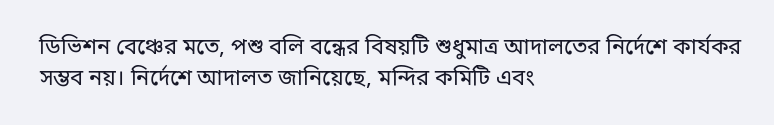ডিভিশন বেঞ্চের মতে, পশু বলি বন্ধের বিষয়টি শুধুমাত্র আদালতের নির্দেশে কার্যকর সম্ভব নয়। নির্দেশে আদালত জানিয়েছে, মন্দির কমিটি এবং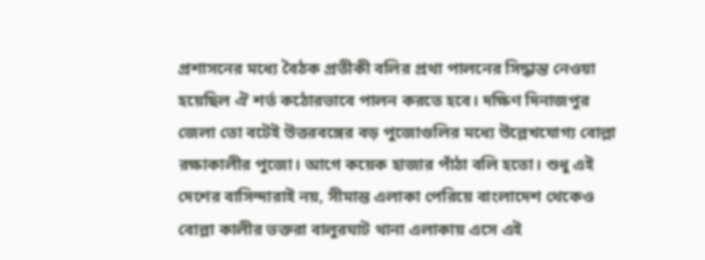প্রশাসনের মধ্যে বৈঠক প্রতীকী বলির প্রথা পালনের সিদ্ধান্ত নেওয়া হয়েছিল ঐ শর্ত কঠোরভাবে পালন করতে হবে। দক্ষিণ দিনাজপুর জেলা তো বটেই উত্তরবঙ্গের বড় পুজোগুলির মধ্যে উল্লেখযোগ্য বোল্লা রক্ষাকালীর পুজো। আগে কয়েক হাজার পাঁঠা বলি হতো। শুধু এই দেশের বাসিন্দারাই নয়, সীমান্ত এলাকা পেরিয়ে বাংলাদেশ থেকেও বোল্লা কালীর ভক্তরা বালুরঘাট থানা এলাকায় এসে এই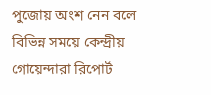পুজোয় অংশ নেন বলে বিভিন্ন সময়ে কেন্দ্রীয় গোয়েন্দারা রিপোর্ট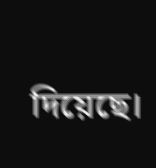দিয়েছে।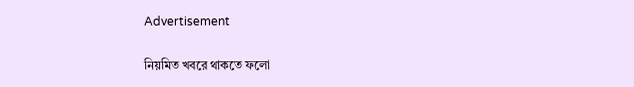Advertisement

নিয়মিত খবরে থাকতে ফলো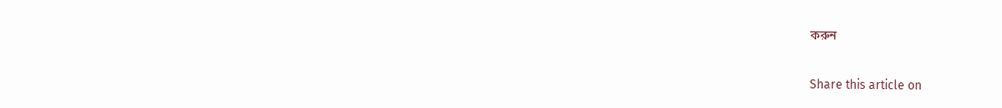করুন

Share this article on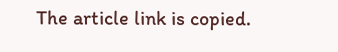The article link is copied.